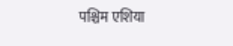पश्चिम एशिया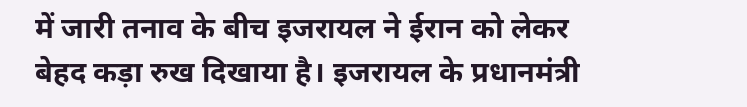में जारी तनाव के बीच इजरायल ने ईरान को लेकर बेहद कड़ा रुख दिखाया है। इजरायल के प्रधानमंत्री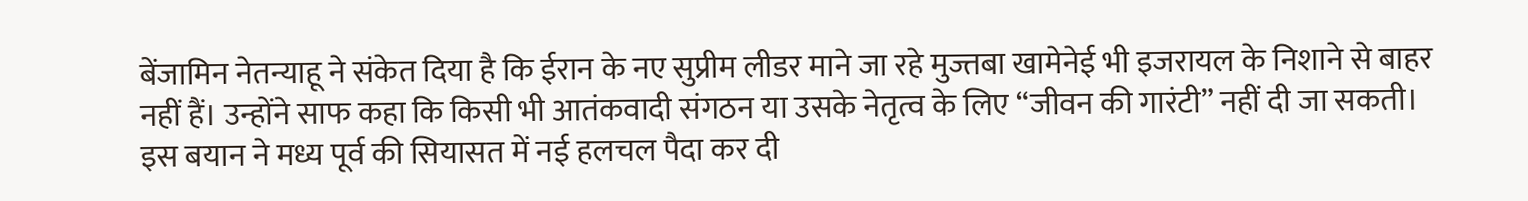बेंजामिन नेतन्याहू ने संकेत दिया है कि ईरान के नए सुप्रीम लीडर माने जा रहे मुज्तबा खामेनेई भी इजरायल के निशाने से बाहर नहीं हैं। उन्होंने साफ कहा कि किसी भी आतंकवादी संगठन या उसके नेतृत्व के लिए “जीवन की गारंटी” नहीं दी जा सकती। इस बयान ने मध्य पूर्व की सियासत में नई हलचल पैदा कर दी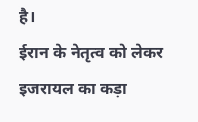है।
ईरान के नेतृत्व को लेकर इजरायल का कड़ा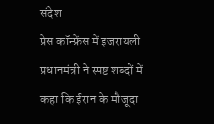संदेश
प्रेस कॉन्फ्रेंस में इजरायली प्रधानमंत्री ने स्पष्ट शब्दों में कहा कि ईरान के मौजूदा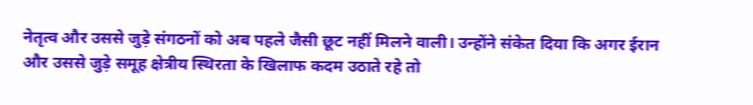नेतृत्व और उससे जुड़े संगठनों को अब पहले जैसी छूट नहीं मिलने वाली। उन्होंने संकेत दिया कि अगर ईरान और उससे जुड़े समूह क्षेत्रीय स्थिरता के खिलाफ कदम उठाते रहे तो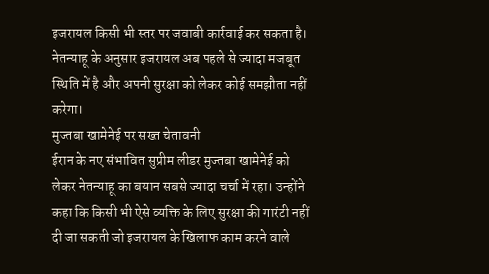इजरायल किसी भी स्तर पर जवाबी कार्रवाई कर सकता है। नेतन्याहू के अनुसार इजरायल अब पहले से ज्यादा मजबूत स्थिति में है और अपनी सुरक्षा को लेकर कोई समझौता नहीं करेगा।
मुज्तबा खामेनेई पर सख्त चेतावनी
ईरान के नए संभावित सुप्रीम लीडर मुज्तबा खामेनेई को लेकर नेतन्याहू का बयान सबसे ज्यादा चर्चा में रहा। उन्होंने कहा कि किसी भी ऐसे व्यक्ति के लिए सुरक्षा की गारंटी नहीं दी जा सकती जो इजरायल के खिलाफ काम करने वाले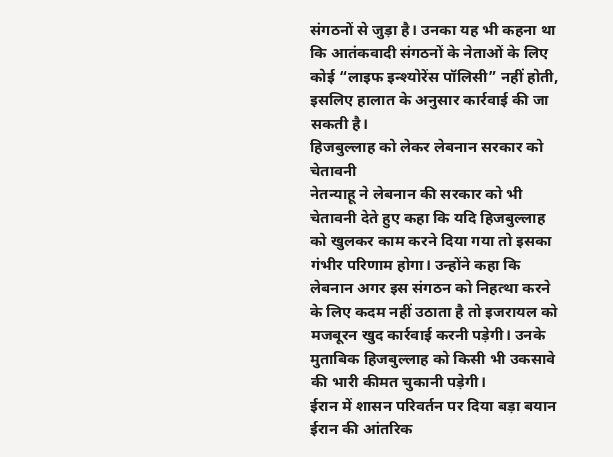संगठनों से जुड़ा है। उनका यह भी कहना था कि आतंकवादी संगठनों के नेताओं के लिए कोई “लाइफ इन्श्योरेंस पॉलिसी” नहीं होती, इसलिए हालात के अनुसार कार्रवाई की जा सकती है।
हिजबुल्लाह को लेकर लेबनान सरकार को चेतावनी
नेतन्याहू ने लेबनान की सरकार को भी चेतावनी देते हुए कहा कि यदि हिजबुल्लाह को खुलकर काम करने दिया गया तो इसका गंभीर परिणाम होगा। उन्होंने कहा कि लेबनान अगर इस संगठन को निहत्था करने के लिए कदम नहीं उठाता है तो इजरायल को मजबूरन खुद कार्रवाई करनी पड़ेगी। उनके मुताबिक हिजबुल्लाह को किसी भी उकसावे की भारी कीमत चुकानी पड़ेगी।
ईरान में शासन परिवर्तन पर दिया बड़ा बयान
ईरान की आंतरिक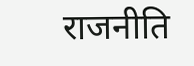राजनीति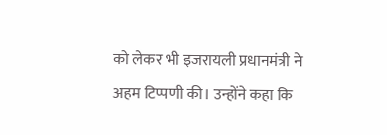को लेकर भी इजरायली प्रधानमंत्री ने अहम टिप्पणी की। उन्होंने कहा कि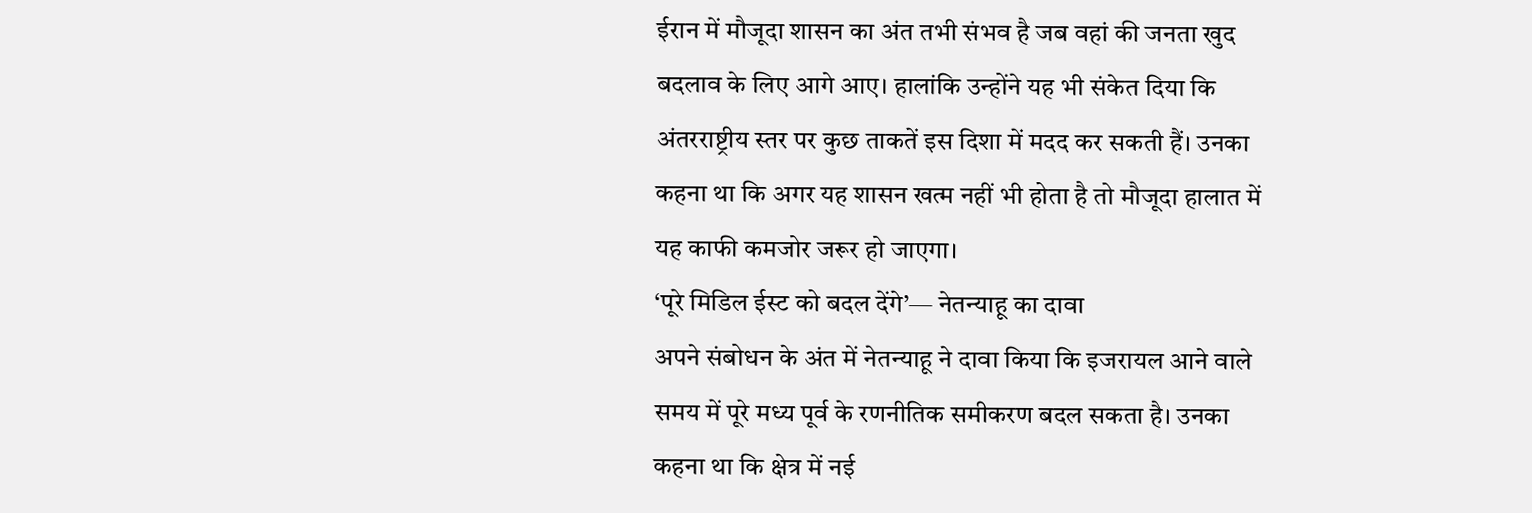ईरान में मौजूदा शासन का अंत तभी संभव है जब वहां की जनता खुद बदलाव के लिए आगे आए। हालांकि उन्होंने यह भी संकेत दिया कि अंतरराष्ट्रीय स्तर पर कुछ ताकतें इस दिशा में मदद कर सकती हैं। उनका कहना था कि अगर यह शासन खत्म नहीं भी होता है तो मौजूदा हालात में यह काफी कमजोर जरूर हो जाएगा।
‘पूरे मिडिल ईस्ट को बदल देंगे’— नेतन्याहू का दावा
अपने संबोधन के अंत में नेतन्याहू ने दावा किया कि इजरायल आने वाले समय में पूरे मध्य पूर्व के रणनीतिक समीकरण बदल सकता है। उनका कहना था कि क्षेत्र में नई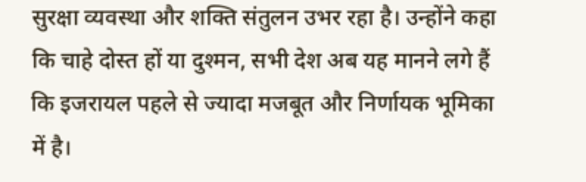सुरक्षा व्यवस्था और शक्ति संतुलन उभर रहा है। उन्होंने कहा कि चाहे दोस्त हों या दुश्मन, सभी देश अब यह मानने लगे हैं कि इजरायल पहले से ज्यादा मजबूत और निर्णायक भूमिका में है।